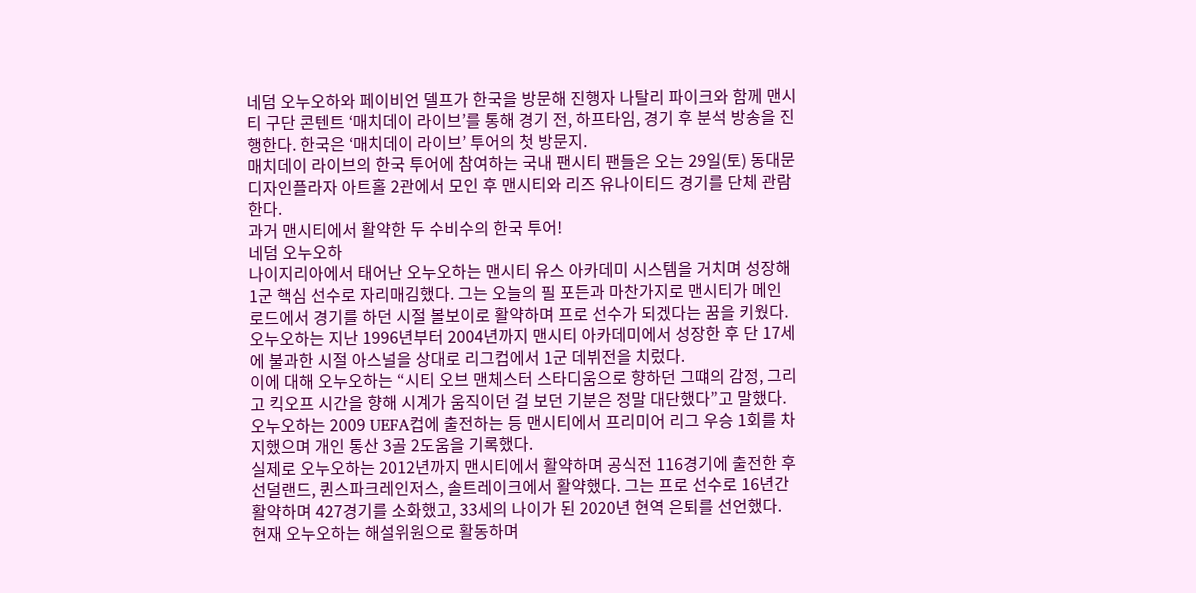네덤 오누오하와 페이비언 델프가 한국을 방문해 진행자 나탈리 파이크와 함께 맨시티 구단 콘텐트 ‘매치데이 라이브’를 통해 경기 전, 하프타임, 경기 후 분석 방송을 진행한다. 한국은 ‘매치데이 라이브’ 투어의 첫 방문지.
매치데이 라이브의 한국 투어에 참여하는 국내 팬시티 팬들은 오는 29일(토) 동대문디자인플라자 아트홀 2관에서 모인 후 맨시티와 리즈 유나이티드 경기를 단체 관람한다.
과거 맨시티에서 활약한 두 수비수의 한국 투어!
네덤 오누오하
나이지리아에서 태어난 오누오하는 맨시티 유스 아카데미 시스템을 거치며 성장해 1군 핵심 선수로 자리매김했다. 그는 오늘의 필 포든과 마찬가지로 맨시티가 메인 로드에서 경기를 하던 시절 볼보이로 활약하며 프로 선수가 되겠다는 꿈을 키웠다.
오누오하는 지난 1996년부터 2004년까지 맨시티 아카데미에서 성장한 후 단 17세에 불과한 시절 아스널을 상대로 리그컵에서 1군 데뷔전을 치렀다.
이에 대해 오누오하는 “시티 오브 맨체스터 스타디움으로 향하던 그떄의 감정, 그리고 킥오프 시간을 향해 시계가 움직이던 걸 보던 기분은 정말 대단했다”고 말했다.
오누오하는 2009 UEFA컵에 출전하는 등 맨시티에서 프리미어 리그 우승 1회를 차지했으며 개인 통산 3골 2도움을 기록했다.
실제로 오누오하는 2012년까지 맨시티에서 활약하며 공식전 116경기에 출전한 후 선덜랜드, 퀸스파크레인저스, 솔트레이크에서 활약했다. 그는 프로 선수로 16년간 활약하며 427경기를 소화했고, 33세의 나이가 된 2020년 현역 은퇴를 선언했다.
현재 오누오하는 해설위원으로 활동하며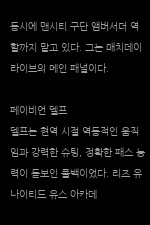동시에 맨시티 구단 앰버서더 역할까지 맡고 있다. 그는 매치데이 라이브의 메인 패널이다.

페이비언 델프
델프는 현역 시절 역동적인 움직임과 강력한 슈팅, 정확한 패스 능력이 돋보인 풀백이었다. 리즈 유나이티드 유스 아카데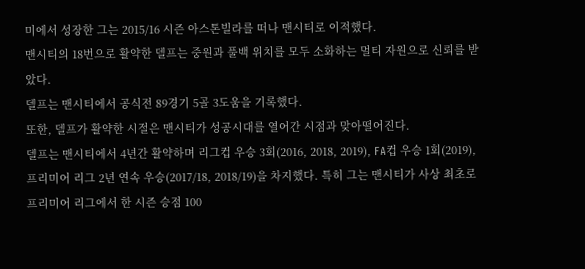미에서 성장한 그는 2015/16 시즌 아스톤빌라를 떠나 맨시티로 이적했다.
맨시티의 18번으로 활약한 델프는 중원과 풀백 위치를 모두 소화하는 멀티 자원으로 신뢰를 받았다.
델프는 맨시티에서 공식전 89경기 5골 3도움을 기록했다.
또한, 델프가 활약한 시절은 맨시티가 성공시대를 열어간 시점과 맞아떨어진다.
델프는 맨시티에서 4년간 활약하며 리그컵 우승 3회(2016, 2018, 2019), FA컵 우승 1회(2019), 프리미어 리그 2년 연속 우승(2017/18, 2018/19)을 차지했다. 특히 그는 맨시티가 사상 최초로 프리미어 리그에서 한 시즌 승점 100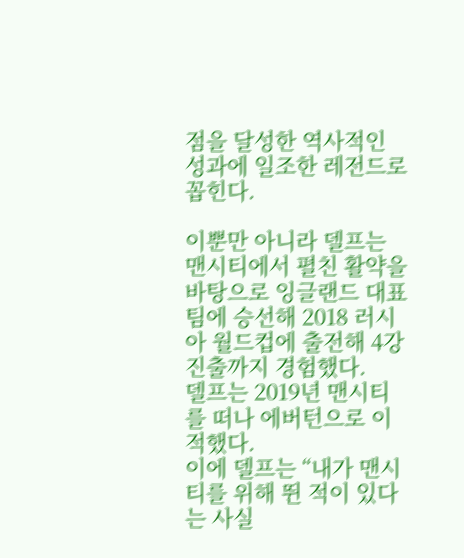점을 달성한 역사적인 성과에 일조한 레전드로 꼽힌다.

이뿐만 아니라 델프는 맨시티에서 펼친 활약을 바탕으로 잉글랜드 대표팀에 승선해 2018 러시아 월드컵에 출전해 4강 진출까지 경험했다.
델프는 2019년 맨시티를 떠나 에버턴으로 이적했다.
이에 델프는 “내가 맨시티를 위해 뛴 적이 있다는 사실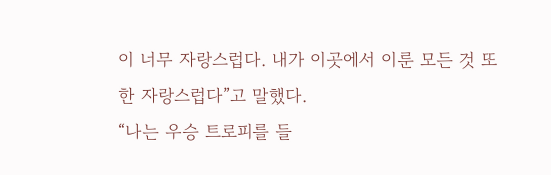이 너무 자랑스럽다. 내가 이곳에서 이룬 모든 것 또한 자랑스럽다”고 말했다.
“나는 우승 트로피를 들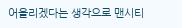어올리겠다는 생각으로 맨시티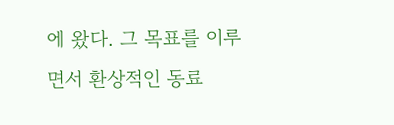에 왔다. 그 목표를 이루면서 환상적인 동료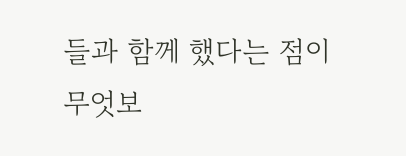들과 함께 했다는 점이 무엇보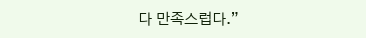다 만족스럽다.”